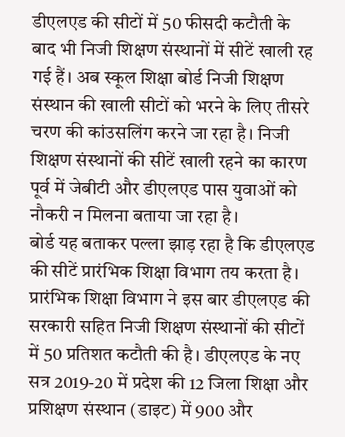डीएलएड की सीटों में 50 फीसदी कटौती के बाद भी निजी शिक्षण संस्थानों में सीटें खाली रह गई हैं। अब स्कूल शिक्षा बोर्ड निजी शिक्षण संस्थान की खाली सीटों को भरने के लिए तीसरे चरण की कांउसलिंग करने जा रहा है। निजी शिक्षण संस्थानों की सीटें खाली रहने का कारण पूर्व में जेबीटी और डीएलएड पास युवाओं को नौकरी न मिलना बताया जा रहा है।
बोर्ड यह बताकर पल्ला झाड़ रहा है कि डीएलएड की सीटें प्रारंभिक शिक्षा विभाग तय करता है। प्रारंभिक शिक्षा विभाग ने इस बार डीएलएड की सरकारी सहित निजी शिक्षण संस्थानों की सीटों में 50 प्रतिशत कटौती की है। डीएलएड के नए सत्र 2019-20 में प्रदेश की 12 जिला शिक्षा और प्रशिक्षण संस्थान (डाइट) में 900 और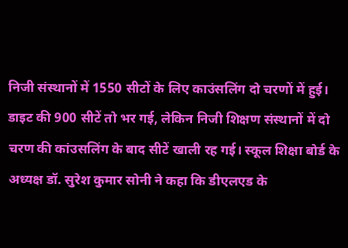निजी संस्थानों में 1550 सीटों के लिए काउंसलिंग दो चरणों में हुई।
डाइट की 900 सीटें तो भर गई, लेकिन निजी शिक्षण संस्थानों में दो चरण की कांउसलिंग के बाद सीटें खाली रह गई। स्कूल शिक्षा बोर्ड के अध्यक्ष डॉ. सुरेश कुमार सोनी ने कहा कि डीएलएड के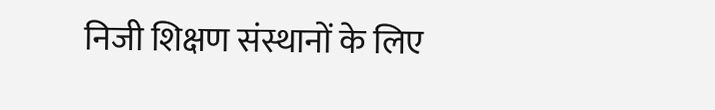निजी शिक्षण संस्थानों के लिए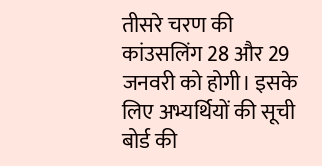तीसरे चरण की कांउसलिंग 28 और 29 जनवरी को होगी। इसके लिए अभ्यर्थियों की सूची बोर्ड की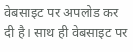वेबसाइट पर अपलोड कर दी है। साथ ही वेबसाइट पर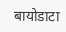बायोडाटा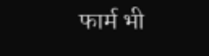फार्म भी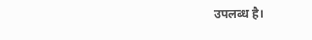उपलब्ध है।